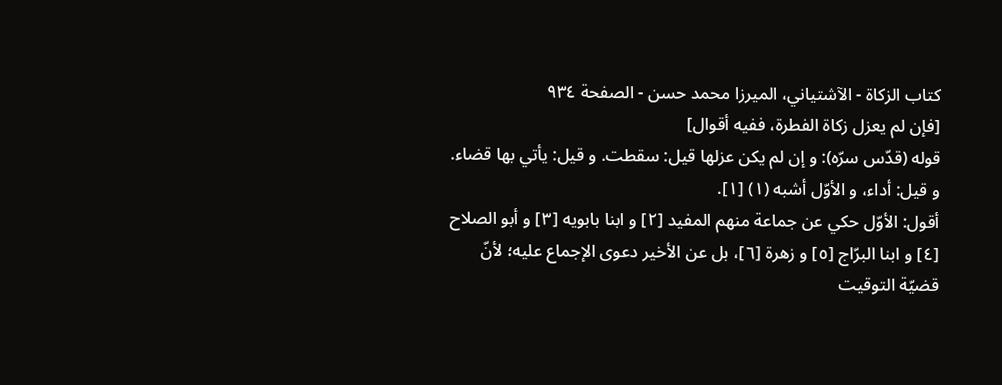كتاب الزكاة - الآشتياني، الميرزا محمد حسن - الصفحة ٩٣٤
[فإن لم يعزل زكاة الفطرة، ففيه أقوال]
قوله (قدّس سرّه): و إن لم يكن عزلها قيل: سقطت. و قيل: يأتي بها قضاء. و قيل: أداء، و الأوّل أشبه (١) [١].
أقول: الأوّل حكي عن جماعة منهم المفيد [٢] و ابنا بابويه [٣] و أبو الصلاح [٤] و ابنا البرّاج [٥] و زهرة [٦]، بل عن الأخير دعوى الإجماع عليه؛ لأنّ قضيّة التوقيت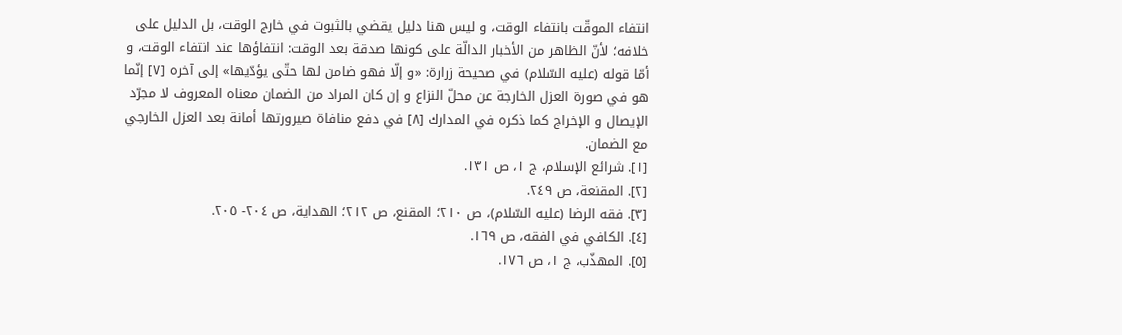انتفاء الموقّت بانتفاء الوقت، و ليس هنا دليل يقضي بالثبوت في خارج الوقت، بل الدليل على خلافه؛ لأنّ الظاهر من الأخبار الدالّة على كونها صدقة بعد الوقت: انتفاؤها عند انتفاء الوقت، و أمّا قوله (عليه السّلام) في صحيحة زرارة: «و إلّا فهو ضامن لها حتّى يؤدّيها» إلى آخره [٧] إنّما هو في صورة العزل الخارجة عن محلّ النزاع و إن كان المراد من الضمان معناه المعروف لا مجرّد الإيصال و الإخراج كما ذكره في المدارك [٨] في دفع منافاة صيرورتها أمانة بعد العزل الخارجي مع الضمان.
[١]. شرائع الإسلام، ج ١، ص ١٣١.
[٢]. المقنعة، ص ٢٤٩.
[٣]. فقه الرضا (عليه السّلام)، ص ٢١٠؛ المقنع، ص ٢١٢؛ الهداية، ص ٢٠٤- ٢٠٥.
[٤]. الكافي في الفقه، ص ١٦٩.
[٥]. المهذّب، ج ١، ص ١٧٦.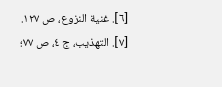[٦]. غنية النزوع، ص ١٢٧.
[٧]. التهذيب، ج ٤، ص ٧٧؛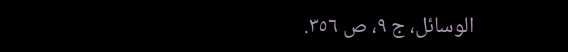الوسائل، ج ٩، ص ٣٥٦.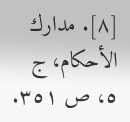[٨]. مدارك الأحكام، ج ٥، ص ٣٥١.